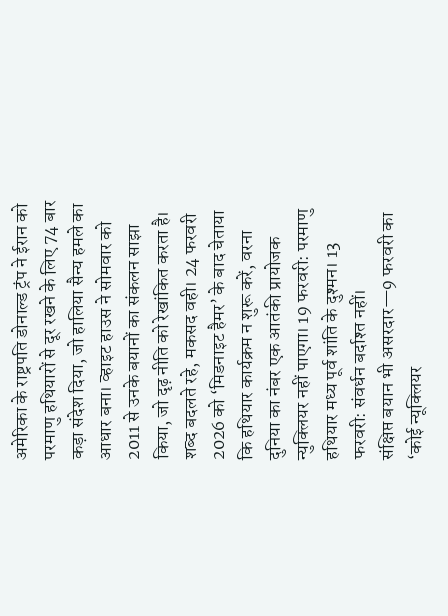अमेरिका के राष्ट्रपति डोनाल्ड ट्रंप ने ईरान को परमाणु हथियारों से दूर रखने के लिए 74 बार कड़ा संदेश दिया, जो हालिया सैन्य हमले का आधार बना। व्हाइट हाउस ने सोमवार को 2011 से उनके बयानों का संकलन साझा किया, जो दृढ़ नीति को रेखांकित करता है।
शब्द बदलते रहे, मकसद वही। 24 फरवरी 2026 को ‘मिडनाइट हैमर’ के बाद चेताया कि हथियार कार्यक्रम न शुरू करें, वरना दुनिया का नंबर एक आतंकी प्रायोजक न्युक्लियर नहीं पाएगा। 19 फरवरी: परमाणु हथियार मध्य पूर्व शांति के दुश्मन। 13 फरवरी: संवर्धन बर्दाश्त नहीं।
संक्षिप्त बयान भी असरदार—9 फरवरी का ‘कोई न्यूक्लियर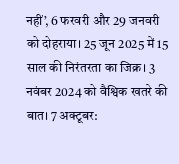नहीं’, 6 फरवरी और 29 जनवरी को दोहराया। 25 जून 2025 में 15 साल की निरंतरता का जिक्र। 3 नवंबर 2024 को वैश्विक खतरे की बात। 7 अक्टूबर: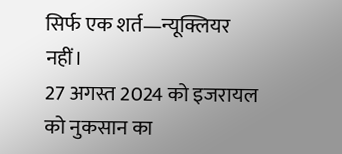सिर्फ एक शर्त—न्यूक्लियर नहीं।
27 अगस्त 2024 को इजरायल को नुकसान का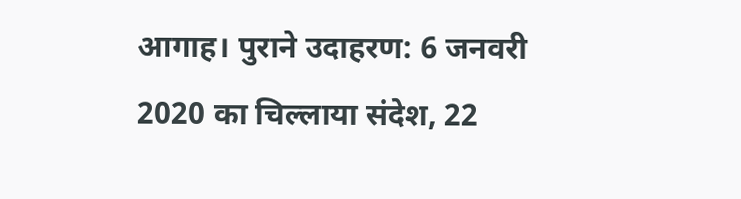आगाह। पुराने उदाहरण: 6 जनवरी 2020 का चिल्लाया संदेश, 22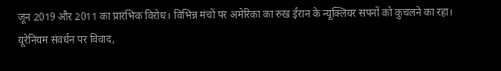जून 2019 और 2011 का प्रारंभिक विरोध। विभिन्न मंचों पर अमेरिका का रुख ईरान के न्यूक्लियर सपनों को कुचलने का रहा।
यूरेनियम संवर्धन पर विवाद,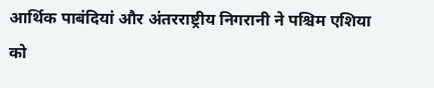आर्थिक पाबंदियां और अंतरराष्ट्रीय निगरानी ने पश्चिम एशिया को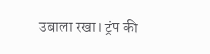उबाला रखा। ट्रंप की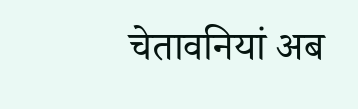चेतावनियां अब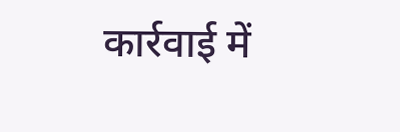कार्रवाई में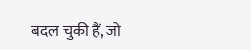बदल चुकी हैं, जो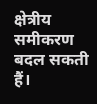क्षेत्रीय समीकरण बदल सकती हैं।